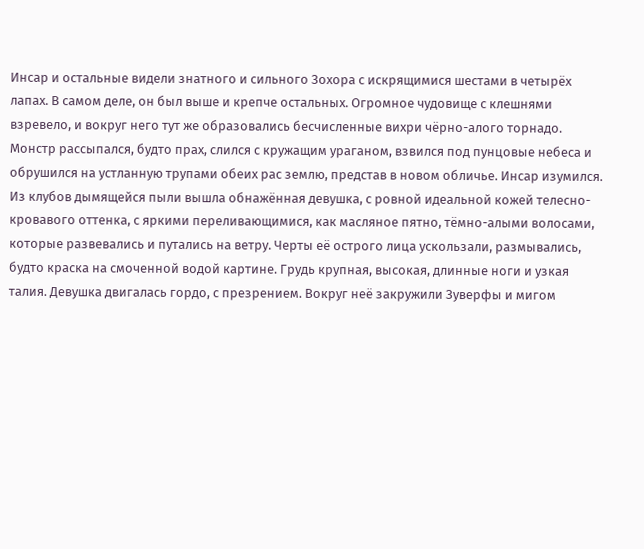Инсар и остальные видели знатного и сильного Зохора с искрящимися шестами в четырёх лапах. В самом деле, он был выше и крепче остальных. Огромное чудовище с клешнями взревело, и вокруг него тут же образовались бесчисленные вихри чёрно-алого торнадо. Монстр рассыпался, будто прах, слился с кружащим ураганом, взвился под пунцовые небеса и обрушился на устланную трупами обеих рас землю, представ в новом обличье. Инсар изумился. Из клубов дымящейся пыли вышла обнажённая девушка, с ровной идеальной кожей телесно-кровавого оттенка, с яркими переливающимися, как масляное пятно, тёмно-алыми волосами, которые развевались и путались на ветру. Черты её острого лица ускользали, размывались, будто краска на смоченной водой картине. Грудь крупная, высокая, длинные ноги и узкая талия. Девушка двигалась гордо, с презрением. Вокруг неё закружили Зуверфы и мигом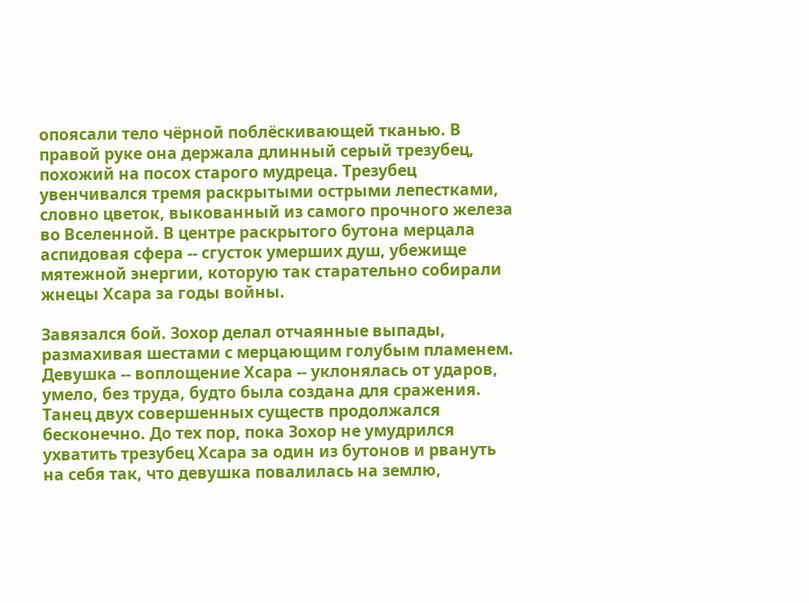опоясали тело чёрной поблёскивающей тканью. В правой руке она держала длинный серый трезубец, похожий на посох старого мудреца. Трезубец увенчивался тремя раскрытыми острыми лепестками, словно цветок, выкованный из самого прочного железа во Вселенной. В центре раскрытого бутона мерцала аспидовая сфера -- сгусток умерших душ, убежище мятежной энергии, которую так старательно собирали жнецы Хсара за годы войны.

Завязался бой. Зохор делал отчаянные выпады, размахивая шестами с мерцающим голубым пламенем. Девушка -- воплощение Хсара -- уклонялась от ударов, умело, без труда, будто была создана для сражения. Танец двух совершенных существ продолжался бесконечно. До тех пор, пока Зохор не умудрился ухватить трезубец Хсара за один из бутонов и рвануть на себя так, что девушка повалилась на землю,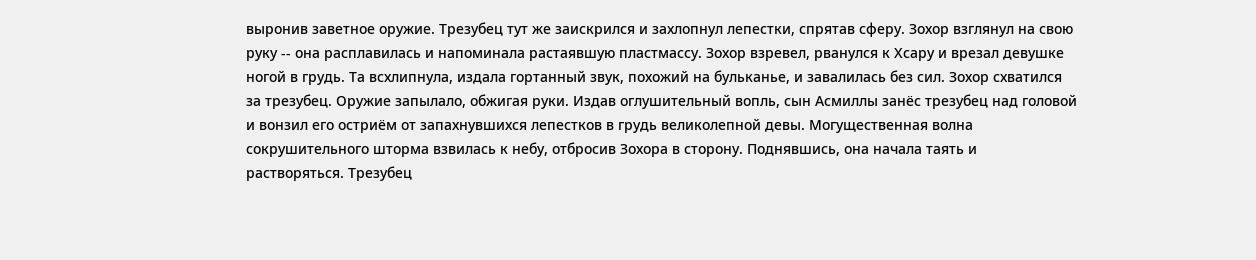выронив заветное оружие. Трезубец тут же заискрился и захлопнул лепестки, спрятав сферу. Зохор взглянул на свою руку -- она расплавилась и напоминала растаявшую пластмассу. Зохор взревел, рванулся к Хсару и врезал девушке ногой в грудь. Та всхлипнула, издала гортанный звук, похожий на бульканье, и завалилась без сил. Зохор схватился за трезубец. Оружие запылало, обжигая руки. Издав оглушительный вопль, сын Асмиллы занёс трезубец над головой и вонзил его остриём от запахнувшихся лепестков в грудь великолепной девы. Могущественная волна сокрушительного шторма взвилась к небу, отбросив Зохора в сторону. Поднявшись, она начала таять и растворяться. Трезубец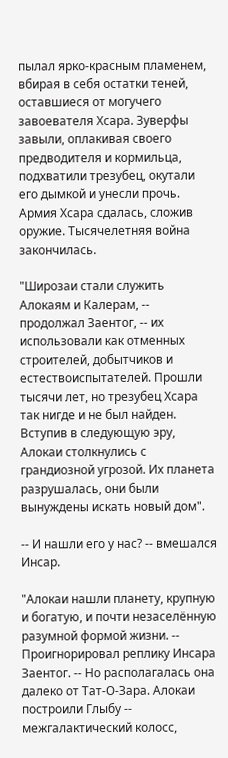пылал ярко-красным пламенем, вбирая в себя остатки теней, оставшиеся от могучего завоевателя Хсара. Зуверфы завыли, оплакивая своего предводителя и кормильца, подхватили трезубец, окутали его дымкой и унесли прочь. Армия Хсара сдалась, сложив оружие. Тысячелетняя война закончилась.

"Широзаи стали служить Алокаям и Калерам, -- продолжал Заентог, -- их использовали как отменных строителей, добытчиков и естествоиспытателей. Прошли тысячи лет, но трезубец Хсара так нигде и не был найден. Вступив в следующую эру, Алокаи столкнулись с грандиозной угрозой. Их планета разрушалась, они были вынуждены искать новый дом".

-- И нашли его у нас? -- вмешался Инсар.

"Алокаи нашли планету, крупную и богатую, и почти незаселённую разумной формой жизни. -- Проигнорировал реплику Инсара Заентог. -- Но располагалась она далеко от Тат-О-Зара. Алокаи построили Глыбу -- межгалактический колосс,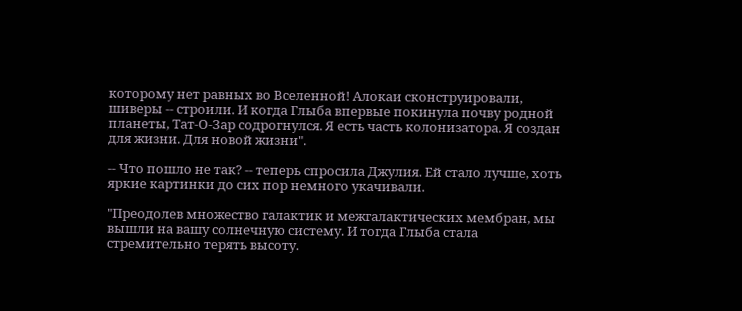которому нет равных во Вселенной! Алокаи сконструировали, шиверы -- строили. И когда Глыба впервые покинула почву родной планеты, Тат-О-Зар содрогнулся. Я есть часть колонизатора. Я создан для жизни. Для новой жизни".

-- Что пошло не так? -- теперь спросила Джулия. Ей стало лучше, хоть яркие картинки до сих пор немного укачивали.

"Преодолев множество галактик и межгалактических мембран, мы вышли на вашу солнечную систему. И тогда Глыба стала стремительно терять высоту.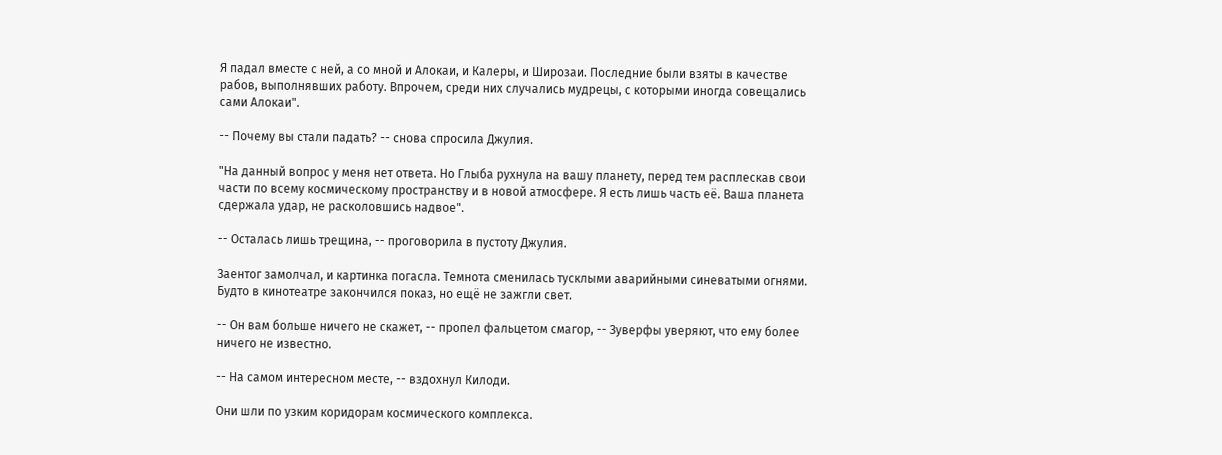Я падал вместе с ней, а со мной и Алокаи, и Калеры, и Широзаи. Последние были взяты в качестве рабов, выполнявших работу. Впрочем, среди них случались мудрецы, с которыми иногда совещались сами Алокаи".

-- Почему вы стали падать? -- снова спросила Джулия.

"На данный вопрос у меня нет ответа. Но Глыба рухнула на вашу планету, перед тем расплескав свои части по всему космическому пространству и в новой атмосфере. Я есть лишь часть её. Ваша планета сдержала удар, не расколовшись надвое".

-- Осталась лишь трещина, -- проговорила в пустоту Джулия.

Заентог замолчал, и картинка погасла. Темнота сменилась тусклыми аварийными синеватыми огнями. Будто в кинотеатре закончился показ, но ещё не зажгли свет.

-- Он вам больше ничего не скажет, -- пропел фальцетом смагор, -- Зуверфы уверяют, что ему более ничего не известно.

-- На самом интересном месте, -- вздохнул Килоди.

Они шли по узким коридорам космического комплекса.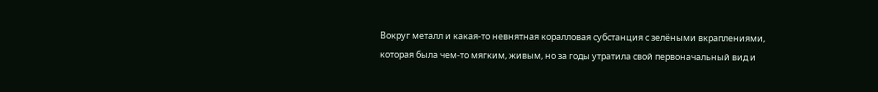Вокруг металл и какая-то невнятная коралловая субстанция с зелёными вкраплениями, которая была чем-то мягким, живым, но за годы утратила свой первоначальный вид и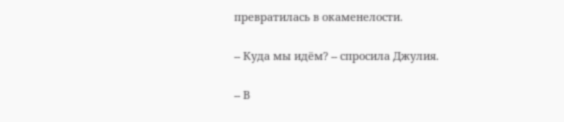превратилась в окаменелости.

-- Куда мы идём? -- спросила Джулия.

-- В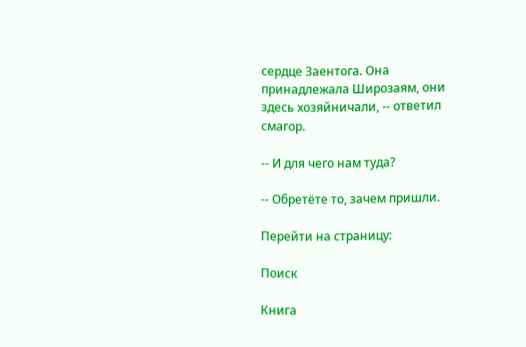сердце Заентога. Она принадлежала Широзаям, они здесь хозяйничали, -- ответил смагор.

-- И для чего нам туда?

-- Обретёте то, зачем пришли.

Перейти на страницу:

Поиск

Книга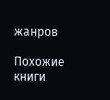жанров

Похожие книги